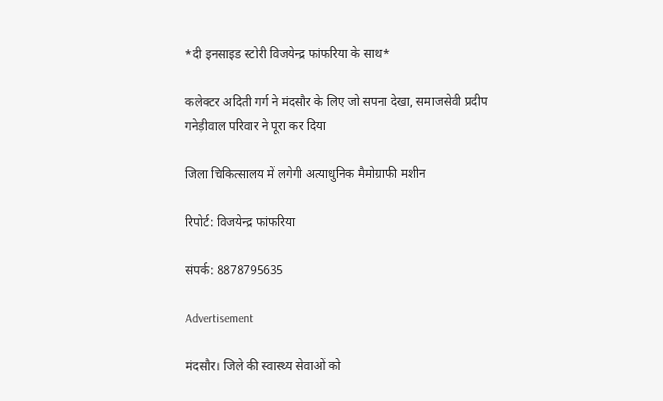*दी इनसाइड स्टोरी विजयेन्द्र फांफरिया के साथ*

कलेक्टर अदिती गर्ग ने मंदसौर के लिए जो सपना देखा, समाजसेवी प्रदीप गनेड़ीवाल परिवार ने पूरा कर दिया

जिला चिकित्सालय में लगेगी अत्याधुनिक मैमोग्राफी मशीन

रिपोर्ट: विजयेन्द्र फांफरिया

संपर्क: 8878795635

Advertisement

मंदसौर। जिले की स्वास्थ्य सेवाओं को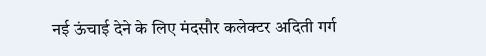नई ऊंचाई देने के लिए मंदसौर कलेक्टर अदिती गर्ग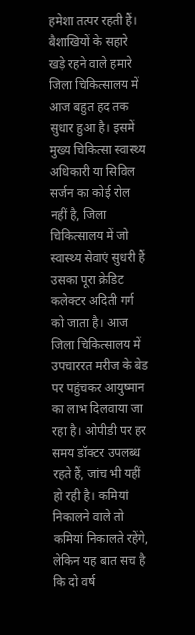हमेशा तत्पर रहती हैं। बैशाखियों के सहारे खड़े रहने वाले हमारे जिला चिकित्सालय में आज बहुत हद तक सुधार हुआ है। इसमें मुख्य चिकित्सा स्वास्थ्य अधिकारी या सिविल सर्जन का कोई रोल नहीं है, जिला चिकित्सालय में जो स्वास्थ्य सेवाएं सुधरी हैं उसका पूरा क्रेडिट कलेक्टर अदिती गर्ग को जाता है। आज जिला चिकित्सालय में उपचाररत मरीज के बेड पर पहुंचकर आयुष्मान का लाभ दिलवाया जा रहा है। ओपीडी पर हर समय डॉक्टर उपलब्ध रहते हैं, जांच भी यहीं हो रही है। कमियां निकालने वाले तो कमियां निकालते रहेंगे, लेकिन यह बात सच है कि दो वर्ष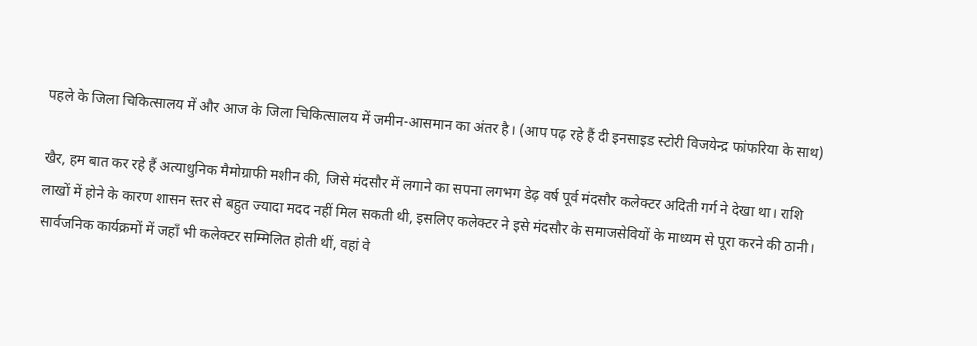पहले के जिला चिकित्सालय में और आज के जिला चिकित्सालय में जमीन-आसमान का अंतर है। (आप पढ़ रहे हैं दी इनसाइड स्टोरी विजयेन्द्र फांफरिया के साथ)

खैर, हम बात कर रहे हैं अत्याधुनिक मैमोग्राफी मशीन की, जिसे मंदसौर में लगाने का सपना लगभग डेढ़ वर्ष पूर्व मंदसौर कलेक्टर अदिती गर्ग ने देखा था। राशि लाखों में होने के कारण शासन स्तर से बहुत ज्यादा मदद नहीं मिल सकती थी, इसलिए कलेक्टर ने इसे मंदसौर के समाजसेवियों के माध्यम से पूरा करने की ठानी। सार्वजनिक कार्यक्रमों में जहाँ भी कलेक्टर सम्मिलित होती थीं, वहां वे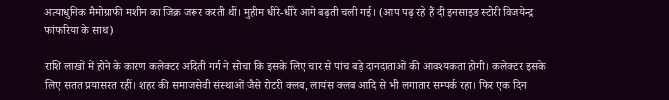अत्याधुनिक मैमोग्राफी मशीन का जिक्र जरूर करती थीं। मुहीम धीरे-धीरे आगे बढ़ती चली गई। (आप पढ़ रहे हैं दी इनसाइड स्टोरी विजयेन्द्र फांफरिया के साथ)

राशि लाखों में होने के कारण कलेक्टर अदिती गर्ग ने सोचा कि इसके लिए चार से पांच बड़े दानदाताओं की आवश्यकता होगी। कलेक्टर इसके लिए सतत प्रयासरत रहीं। शहर की समाजसेवी संस्थाओं जैसे रोटरी क्लब, लायंस क्लब आदि से भी लगातार सम्पर्क रहा। फिर एक दिन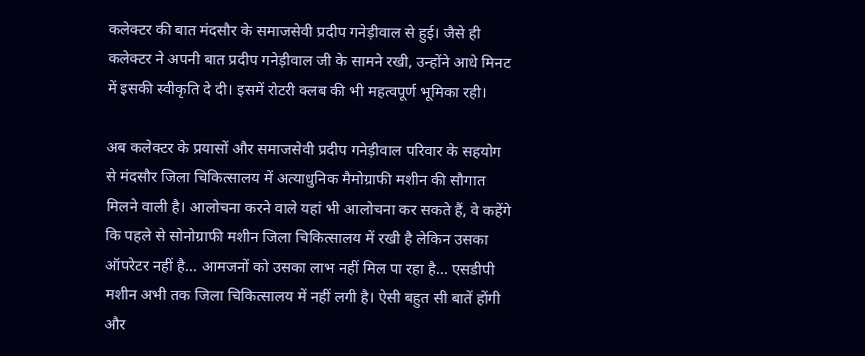कलेक्टर की बात मंदसौर के समाजसेवी प्रदीप गनेड़ीवाल से हुई। जैसे ही कलेक्टर ने अपनी बात प्रदीप गनेड़ीवाल जी के सामने रखी, उन्होंने आधे मिनट में इसकी स्वीकृति दे दी। इसमें रोटरी क्लब की भी महत्वपूर्ण भूमिका रही।

अब कलेक्टर के प्रयासों और समाजसेवी प्रदीप गनेड़ीवाल परिवार के सहयोग से मंदसौर जिला चिकित्सालय में अत्याधुनिक मैमोग्राफी मशीन की सौगात मिलने वाली है। आलोचना करने वाले यहां भी आलोचना कर सकते हैं, वे कहेंगे कि पहले से सोनोग्राफी मशीन जिला चिकित्सालय में रखी है लेकिन उसका ऑपरेटर नहीं है… आमजनों को उसका लाभ नहीं मिल पा रहा है… एसडीपी मशीन अभी तक जिला चिकित्सालय में नहीं लगी है। ऐसी बहुत सी बातें होंगी और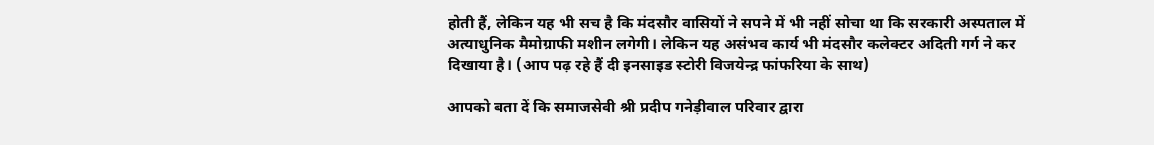होती हैं, लेकिन यह भी सच है कि मंदसौर वासियों ने सपने में भी नहीं सोचा था कि सरकारी अस्पताल में अत्याधुनिक मैमोग्राफी मशीन लगेगी। लेकिन यह असंभव कार्य भी मंदसौर कलेक्टर अदिती गर्ग ने कर दिखाया है। (आप पढ़ रहे हैं दी इनसाइड स्टोरी विजयेन्द्र फांफरिया के साथ)

आपको बता दें कि समाजसेवी श्री प्रदीप गनेड़ीवाल परिवार द्वारा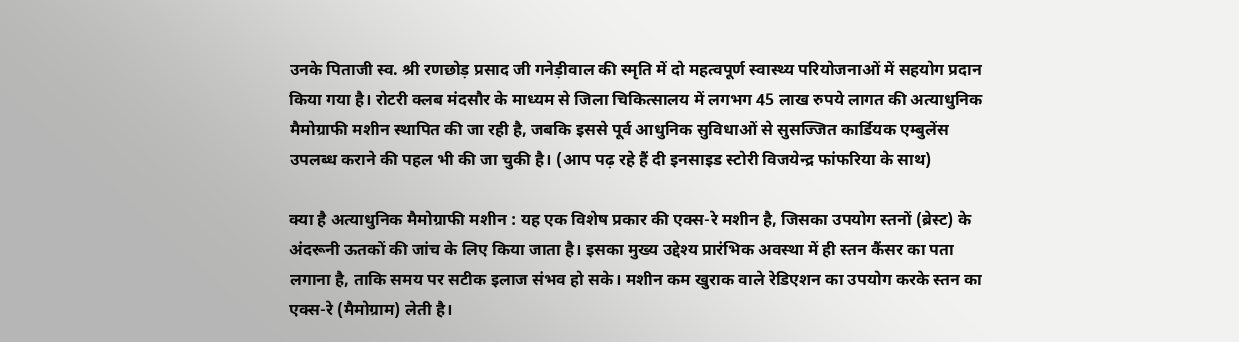उनके पिताजी स्व. श्री रणछोड़ प्रसाद जी गनेड़ीवाल की स्मृति में दो महत्वपूर्ण स्वास्थ्य परियोजनाओं में सहयोग प्रदान किया गया है। रोटरी क्लब मंदसौर के माध्यम से जिला चिकित्सालय में लगभग 45 लाख रुपये लागत की अत्याधुनिक मैमोग्राफी मशीन स्थापित की जा रही है, जबकि इससे पूर्व आधुनिक सुविधाओं से सुसज्जित कार्डियक एम्बुलेंस उपलब्ध कराने की पहल भी की जा चुकी है। (आप पढ़ रहे हैं दी इनसाइड स्टोरी विजयेन्द्र फांफरिया के साथ)

क्या है अत्याधुनिक मैमोग्राफी मशीन : यह एक विशेष प्रकार की एक्स-रे मशीन है, जिसका उपयोग स्तनों (ब्रेस्ट) के अंदरूनी ऊतकों की जांच के लिए किया जाता है। इसका मुख्य उद्देश्य प्रारंभिक अवस्था में ही स्तन कैंसर का पता लगाना है, ताकि समय पर सटीक इलाज संभव हो सके। मशीन कम खुराक वाले रेडिएशन का उपयोग करके स्तन का एक्स-रे (मैमोग्राम) लेती है।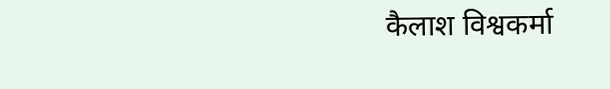कैलाश विश्वकर्मा